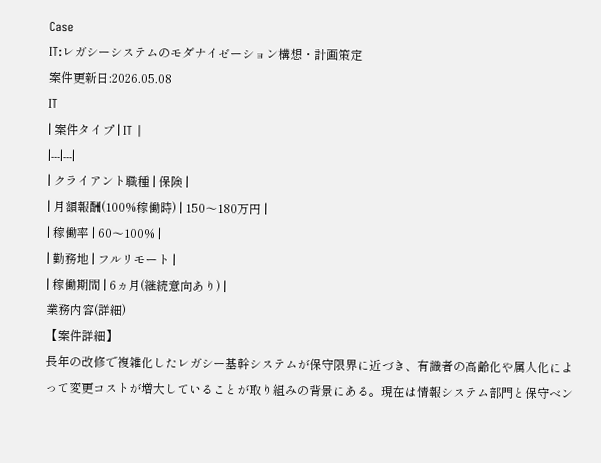Case
IT:レガシーシステムのモダナイゼーション構想・計画策定
案件更新日:2026.05.08
IT
| 案件タイプ | IT |
|---|---|
| クライアント職種 | 保険 |
| 月額報酬(100%稼働時) | 150〜180万円 |
| 稼働率 | 60〜100% |
| 勤務地 | フルリモート |
| 稼働期間 | 6ヵ月(継続意向あり) |
業務内容(詳細)
【案件詳細】
長年の改修で複雑化したレガシー基幹システムが保守限界に近づき、有識者の高齢化や属人化によって変更コストが増大していることが取り組みの背景にある。現在は情報システム部門と保守ベン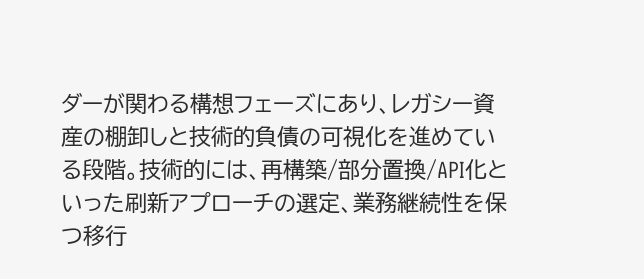ダーが関わる構想フェーズにあり、レガシー資産の棚卸しと技術的負債の可視化を進めている段階。技術的には、再構築/部分置換/API化といった刷新アプローチの選定、業務継続性を保つ移行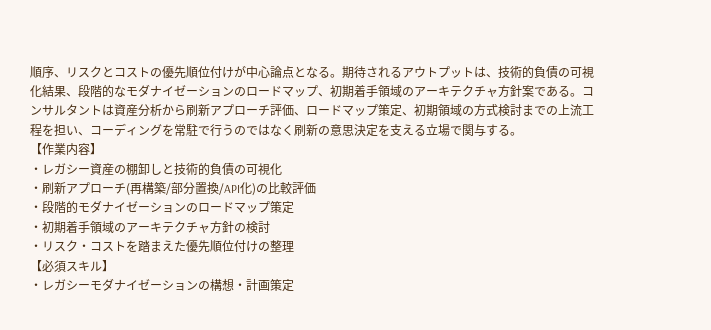順序、リスクとコストの優先順位付けが中心論点となる。期待されるアウトプットは、技術的負債の可視化結果、段階的なモダナイゼーションのロードマップ、初期着手領域のアーキテクチャ方針案である。コンサルタントは資産分析から刷新アプローチ評価、ロードマップ策定、初期領域の方式検討までの上流工程を担い、コーディングを常駐で行うのではなく刷新の意思決定を支える立場で関与する。
【作業内容】
・レガシー資産の棚卸しと技術的負債の可視化
・刷新アプローチ(再構築/部分置換/API化)の比較評価
・段階的モダナイゼーションのロードマップ策定
・初期着手領域のアーキテクチャ方針の検討
・リスク・コストを踏まえた優先順位付けの整理
【必須スキル】
・レガシーモダナイゼーションの構想・計画策定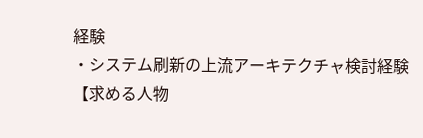経験
・システム刷新の上流アーキテクチャ検討経験
【求める人物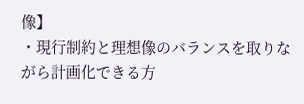像】
・現行制約と理想像のバランスを取りながら計画化できる方